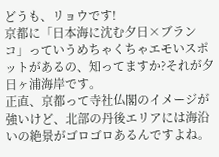どうも、リョウです!
京都に「日本海に沈む夕日×ブランコ」っていうめちゃくちゃエモいスポットがあるの、知ってますか?それが夕日ヶ浦海岸です。
正直、京都って寺社仏閣のイメージが強いけど、北部の丹後エリアには海沿いの絶景がゴロゴロあるんですよね。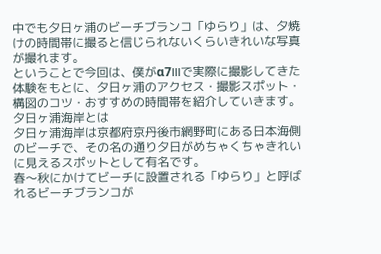中でも夕日ヶ浦のビーチブランコ「ゆらり」は、夕焼けの時間帯に撮ると信じられないくらいきれいな写真が撮れます。
ということで今回は、僕がα7IIIで実際に撮影してきた体験をもとに、夕日ヶ浦のアクセス・撮影スポット・構図のコツ・おすすめの時間帯を紹介していきます。
夕日ヶ浦海岸とは
夕日ヶ浦海岸は京都府京丹後市網野町にある日本海側のビーチで、その名の通り夕日がめちゃくちゃきれいに見えるスポットとして有名です。
春〜秋にかけてビーチに設置される「ゆらり」と呼ばれるビーチブランコが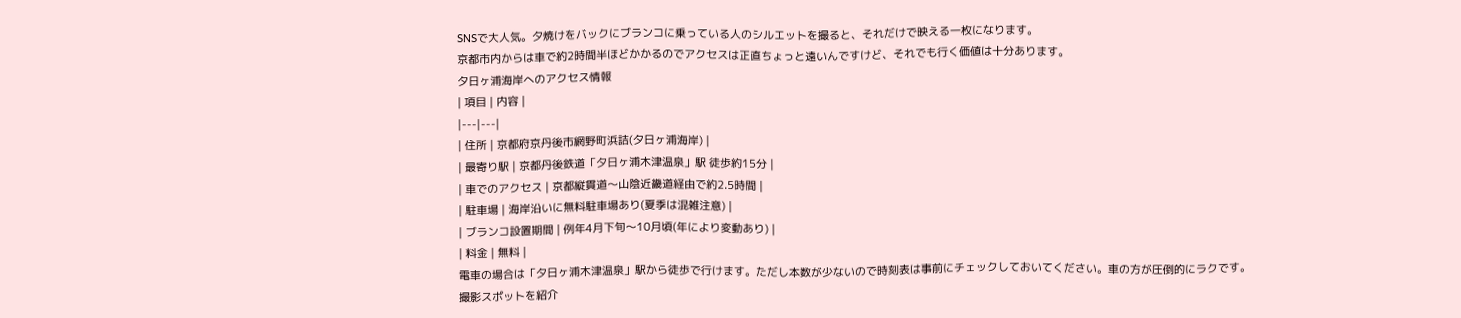SNSで大人気。夕焼けをバックにブランコに乗っている人のシルエットを撮ると、それだけで映える一枚になります。
京都市内からは車で約2時間半ほどかかるのでアクセスは正直ちょっと遠いんですけど、それでも行く価値は十分あります。
夕日ヶ浦海岸へのアクセス情報
| 項目 | 内容 |
|---|---|
| 住所 | 京都府京丹後市網野町浜詰(夕日ヶ浦海岸) |
| 最寄り駅 | 京都丹後鉄道「夕日ヶ浦木津温泉」駅 徒歩約15分 |
| 車でのアクセス | 京都縦貫道〜山陰近畿道経由で約2.5時間 |
| 駐車場 | 海岸沿いに無料駐車場あり(夏季は混雑注意) |
| ブランコ設置期間 | 例年4月下旬〜10月頃(年により変動あり) |
| 料金 | 無料 |
電車の場合は「夕日ヶ浦木津温泉」駅から徒歩で行けます。ただし本数が少ないので時刻表は事前にチェックしておいてください。車の方が圧倒的にラクです。
撮影スポットを紹介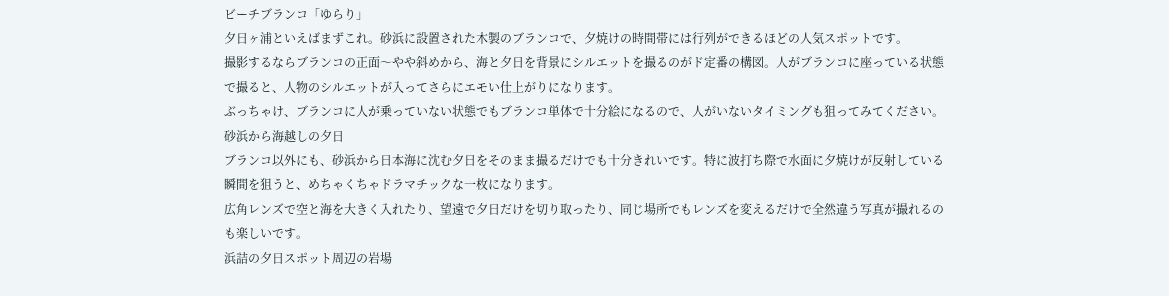ビーチブランコ「ゆらり」
夕日ヶ浦といえばまずこれ。砂浜に設置された木製のブランコで、夕焼けの時間帯には行列ができるほどの人気スポットです。
撮影するならブランコの正面〜やや斜めから、海と夕日を背景にシルエットを撮るのがド定番の構図。人がブランコに座っている状態で撮ると、人物のシルエットが入ってさらにエモい仕上がりになります。
ぶっちゃけ、ブランコに人が乗っていない状態でもブランコ単体で十分絵になるので、人がいないタイミングも狙ってみてください。
砂浜から海越しの夕日
ブランコ以外にも、砂浜から日本海に沈む夕日をそのまま撮るだけでも十分きれいです。特に波打ち際で水面に夕焼けが反射している瞬間を狙うと、めちゃくちゃドラマチックな一枚になります。
広角レンズで空と海を大きく入れたり、望遠で夕日だけを切り取ったり、同じ場所でもレンズを変えるだけで全然違う写真が撮れるのも楽しいです。
浜詰の夕日スポット周辺の岩場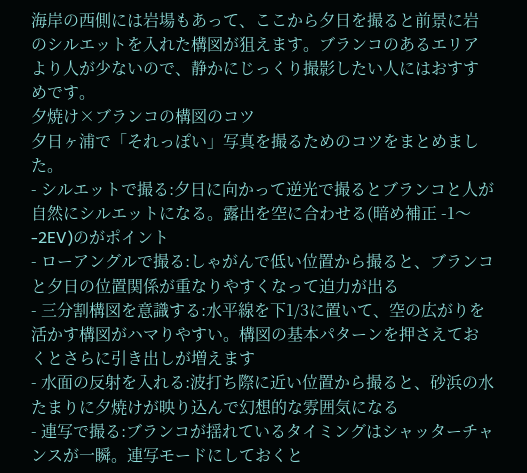海岸の西側には岩場もあって、ここから夕日を撮ると前景に岩のシルエットを入れた構図が狙えます。ブランコのあるエリアより人が少ないので、静かにじっくり撮影したい人にはおすすめです。
夕焼け×ブランコの構図のコツ
夕日ヶ浦で「それっぽい」写真を撮るためのコツをまとめました。
- シルエットで撮る:夕日に向かって逆光で撮るとブランコと人が自然にシルエットになる。露出を空に合わせる(暗め補正 -1〜-2EV)のがポイント
- ローアングルで撮る:しゃがんで低い位置から撮ると、ブランコと夕日の位置関係が重なりやすくなって迫力が出る
- 三分割構図を意識する:水平線を下1/3に置いて、空の広がりを活かす構図がハマりやすい。構図の基本パターンを押さえておくとさらに引き出しが増えます
- 水面の反射を入れる:波打ち際に近い位置から撮ると、砂浜の水たまりに夕焼けが映り込んで幻想的な雰囲気になる
- 連写で撮る:ブランコが揺れているタイミングはシャッターチャンスが一瞬。連写モードにしておくと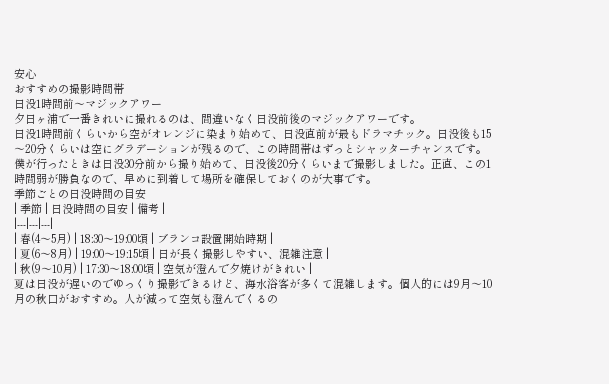安心
おすすめの撮影時間帯
日没1時間前〜マジックアワー
夕日ヶ浦で一番きれいに撮れるのは、間違いなく日没前後のマジックアワーです。
日没1時間前くらいから空がオレンジに染まり始めて、日没直前が最もドラマチック。日没後も15〜20分くらいは空にグラデーションが残るので、この時間帯はずっとシャッターチャンスです。
僕が行ったときは日没30分前から撮り始めて、日没後20分くらいまで撮影しました。正直、この1時間弱が勝負なので、早めに到着して場所を確保しておくのが大事です。
季節ごとの日没時間の目安
| 季節 | 日没時間の目安 | 備考 |
|---|---|---|
| 春(4〜5月) | 18:30〜19:00頃 | ブランコ設置開始時期 |
| 夏(6〜8月) | 19:00〜19:15頃 | 日が長く撮影しやすい、混雑注意 |
| 秋(9〜10月) | 17:30〜18:00頃 | 空気が澄んで夕焼けがきれい |
夏は日没が遅いのでゆっくり撮影できるけど、海水浴客が多くて混雑します。個人的には9月〜10月の秋口がおすすめ。人が減って空気も澄んでくるの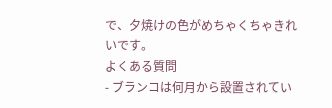で、夕焼けの色がめちゃくちゃきれいです。
よくある質問
- ブランコは何月から設置されてい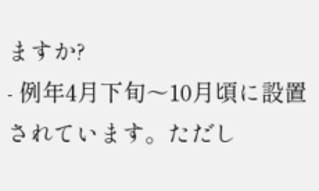ますか?
- 例年4月下旬〜10月頃に設置されています。ただし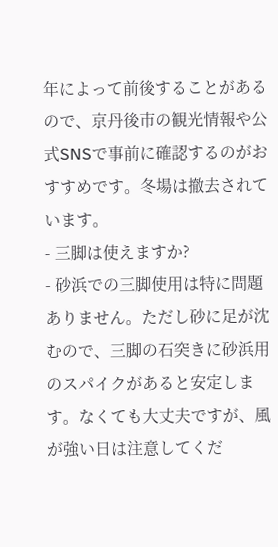年によって前後することがあるので、京丹後市の観光情報や公式SNSで事前に確認するのがおすすめです。冬場は撤去されています。
- 三脚は使えますか?
- 砂浜での三脚使用は特に問題ありません。ただし砂に足が沈むので、三脚の石突きに砂浜用のスパイクがあると安定します。なくても大丈夫ですが、風が強い日は注意してくだ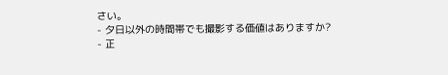さい。
- 夕日以外の時間帯でも撮影する価値はありますか?
- 正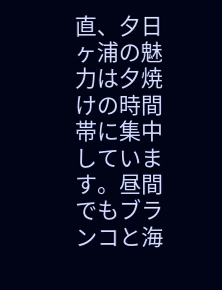直、夕日ヶ浦の魅力は夕焼けの時間帯に集中しています。昼間でもブランコと海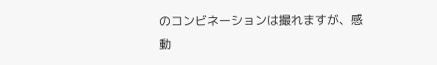のコンビネーションは撮れますが、感動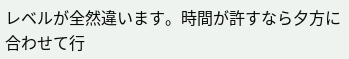レベルが全然違います。時間が許すなら夕方に合わせて行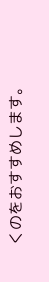くのをおすすめします。